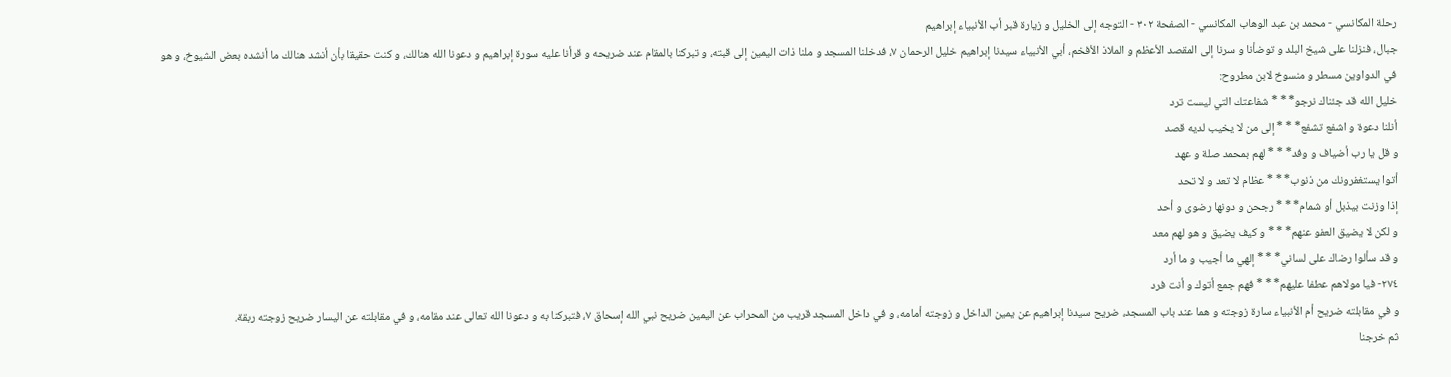رحلة المكانسي - محمد بن عبد الوهاب المكانسي - الصفحة ٣٠٢ - التوجه إلى الخليل و زيارة قبر أب الأنبياء إبراهيم
جبال، فنزلنا على شيخ البلد و توضأنا و سرنا إلى المقصد الأعظم و الملاذ الأفخم، أبي الأنبياء سيدنا إبراهيم خليل الرحمان ٧، فدخلنا المسجد و ملنا ذات اليمين إلى قبته، و تبركنا بالمقام عند ضريحه و قرأنا عليه سورة إبراهيم و دعونا الله هنالك، و كنت حقيقا بأن أنشد هنالك ما أنشده بعض الشيوخ، و هو في الدواوين مسطر و منسوخ لابن مطروح:
خليل الله قد جئناك نرجو* * * شفاعتك التي ليست ترد
أنلنا دعوة و اشفع تشفع* * * إلى من لا يخيب لديه قصد
و قل يا رب أضياف و وفد* * * لهم بمحمد صلة و عهد
أتوا يستغفرونك من ذنوب* * * عظام لا تعد و لا تحد
إذا وزنت بيذبل أو شمام* * * رجحن و دونها رضوى و أحد
و لكن لا يضيق العفو عنهم* * * و كيف يضيق و هو لهم معد
و قد سألوا رضاك على لساني* * * إلهي ما أجيب و ما أرد
٢٧٤- فيا مولاهم عطفا عليهم* * * فهم جمع أتوك و أنت فرد
و في مقابلته ضريح أم الأنبياء سارة زوجته و هما عند باب المسجد، ضريح سيدنا إبراهيم عن يمين الداخل و زوجته أمامه، و في داخل المسجد قريب من المحراب عن اليمين ضريح نبي الله إسحاق ٧، فتبركنا به و دعونا الله تعالى عند مقامه، و في مقابلته عن اليسار ضريح زوجته ربقة.
ثم خرجنا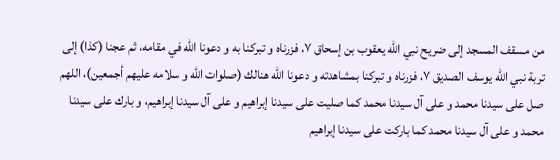من مسقف المسجد إلى ضريح نبي الله يعقوب بن إسحاق ٧، فزرناه و تبركنا به و دعونا الله في مقامه، ثم عجنا (كذا) إلى تربة نبي الله يوسف الصديق ٧، فزرناه و تبركنا بمشاهدته و دعونا الله هنالك (صلوات الله و سلامه عليهم أجمعين)، اللهم صل على سيدنا محمد و على آل سيدنا محمد كما صليت على سيدنا إبراهيم و على آل سيدنا إبراهيم، و بارك على سيدنا محمد و على آل سيدنا محمد كما باركت على سيدنا إبراهيم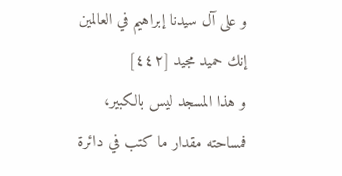و على آل سيدنا إبراهيم في العالمين إنك حميد مجيد [٤٤٢]
و هذا المسجد ليس بالكبير، فمساحته مقدار ما كتب في دائرة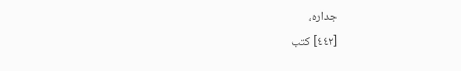جداره،
[٤٤٢] كتب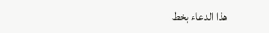هذا الدعاء بخط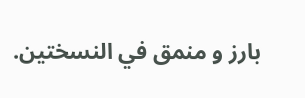بارز و منمق في النسختين.